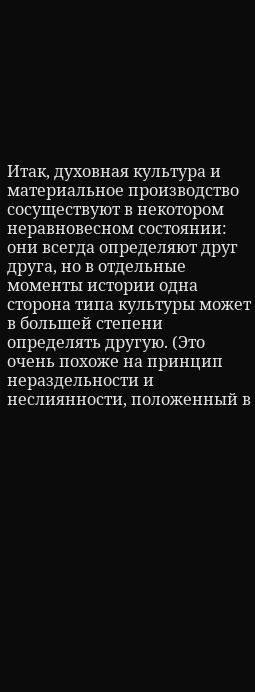Итак, духовная культура и материальное производство сосуществуют в некотором неравновесном состоянии: они всегда определяют друг друга, но в отдельные моменты истории одна сторона типа культуры может в большей степени определять другую. (Это очень похоже на принцип нераздельности и неслиянности, положенный в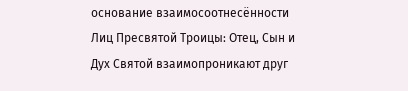основание взаимосоотнесённости Лиц Пресвятой Троицы: Отец, Сын и Дух Святой взаимопроникают друг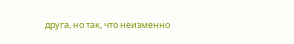друга, но так, что неизменно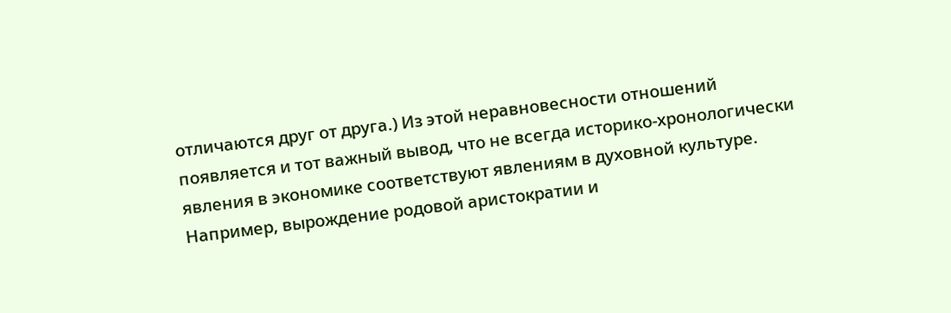отличаются друг от друга.) Из этой неравновесности отношений появляется и тот важный вывод, что не всегда историко-хронологически явления в экономике соответствуют явлениям в духовной культуре. Например, вырождение родовой аристократии и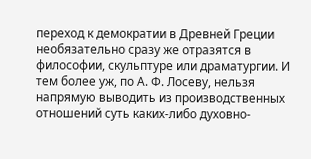переход к демократии в Древней Греции необязательно сразу же отразятся в философии, скульптуре или драматургии. И тем более уж, по А. Ф. Лосеву, нельзя напрямую выводить из производственных отношений суть каких-либо духовно-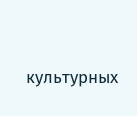культурных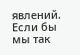явлений. Если бы мы так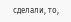сделали, то,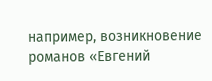например, возникновение романов «Евгений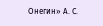Онегин» А. С.